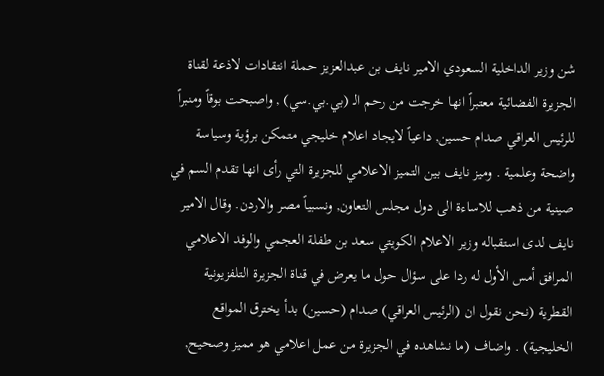شن وزير الداخلية السعودي الامير نايف بن عبدالعزيز حملة انتقادات لاذعة لقناة الجزيرة الفضائية معتبراً انها خرجت من رحم الـ (بي.بي.سي) , واصبحت بوقاً ومنبراً للرئيس العراقي صدام حسين, داعياً لايجاد اعلام خليجي متمكن برؤية وسياسة واضحة وعلمية . وميز نايف بين التميز الاعلامي للجزيرة التي رأى انها تقدم السم في صينية من ذهب للاساءة الى دول مجلس التعاون, ونسبياً مصر والاردن. وقال الامير نايف لدى استقباله وزير الاعلام الكويتي سعد بن طفلة العجمي والوفد الاعلامي المرافق أمس الأول له ردا على سؤال حول ما يعرض في قناة الجزيرة التلفزيونية القطرية (نحن نقول ان (الرئيس العراقي) صدام (حسين) بدأ يخترق المواقع الخليجية) . واضاف (ما نشاهده في الجزيرة من عمل اعلامي هو مميز وصحيح,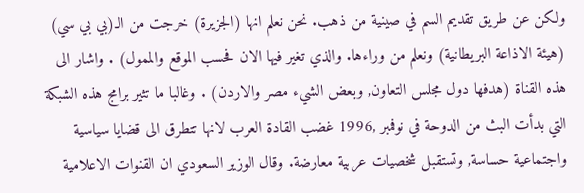ولكن عن طريق تقديم السم في صينية من ذهب. نحن نعلم انها (الجزيرة) خرجت من الـ(بي بي سي) (هيئة الاذاعة البريطانية) ونعلم من وراءها. والذي تغير فيها الان فحسب الموقع والممول) . واشار الى هذه القناة (هدفها دول مجلس التعاون, وبعض الشيء مصر والاردن) . وغالبا ما تثير برامج هذه الشبكة التي بدأت البث من الدوحة في نوفمبر ,1996 غضب القادة العرب لانها تتطرق الى قضايا سياسية واجتماعية حساسة, وتستقبل شخصيات عربية معارضة. وقال الوزير السعودي ان القنوات الاعلامية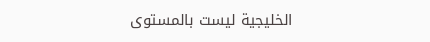الخليجية ليست بالمستوى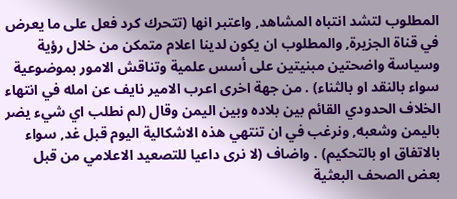المطلوب لتشد انتباه المشاهد, واعتبر انها (تتحرك كرد فعل على ما يعرض في قناة الجزيرة, والمطلوب ان يكون لدينا اعلام متمكن من خلال رؤية وسياسة واضحتين مبنيتين على أسس علمية وتناقش الامور بموضوعية سواء بالنقد او بالثناء) . من جهة اخرى اعرب الامير نايف عن امله في انتهاء الخلاف الحدودي القائم بين بلاده وبين اليمن وقال (لم نطلب اي شيء يضر باليمن وشعبه, ونرغب في ان تنتهي هذه الاشكالية اليوم قبل غد, سواء بالاتفاق او بالتحكيم) . واضاف (لا نرى داعيا للتصعيد الاعلامي من قبل بعض الصحف البعثية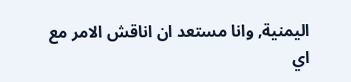اليمنية, وانا مستعد ان اناقش الامر مع اي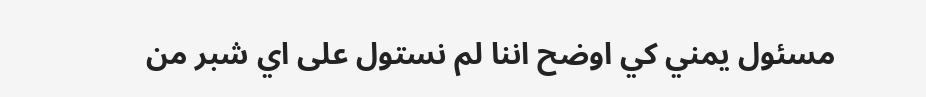مسئول يمني كي اوضح اننا لم نستول على اي شبر من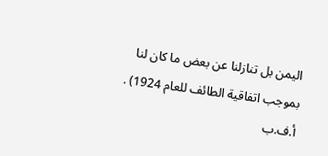اليمن بل تنازلنا عن بعض ما كان لنا بموجب اتفاقية الطائف للعام 1924) . أ.ف.ب